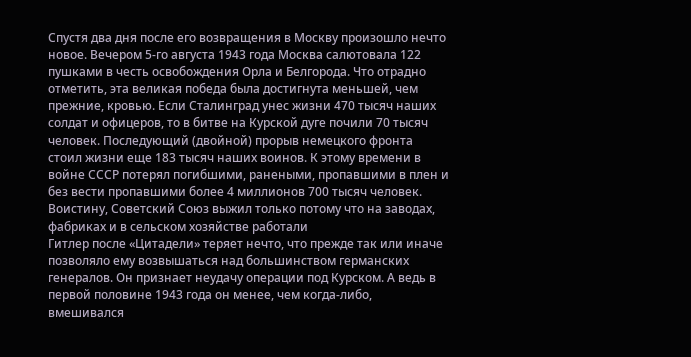Спустя два дня после его возвращения в Москву произошло нечто новое. Вечером 5-го августа 1943 года Москва салютовала 122 пушками в честь освобождения Орла и Белгорода. Что отрадно отметить, эта великая победа была достигнута меньшей, чем прежние, кровью. Если Сталинград унес жизни 470 тысяч наших солдат и офицеров, то в битве на Курской дуге почили 70 тысяч человек. Последующий (двойной) прорыв немецкого фронта стоил жизни еще 183 тысяч наших воинов. К этому времени в войне СССР потерял погибшими, ранеными, пропавшими в плен и без вести пропавшими более 4 миллионов 700 тысяч человек. Воистину, Советский Союз выжил только потому что на заводах, фабриках и в сельском хозяйстве работали
Гитлер после «Цитадели» теряет нечто, что прежде так или иначе позволяло ему возвышаться над большинством германских генералов. Он признает неудачу операции под Курском. А ведь в первой половине 1943 года он менее, чем когда-либо, вмешивался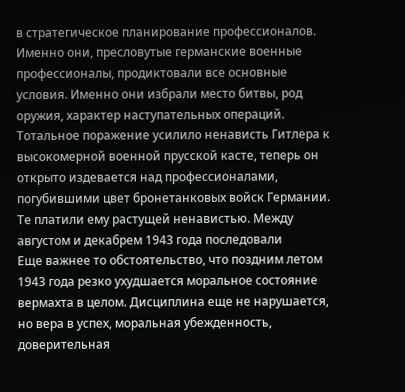в стратегическое планирование профессионалов. Именно они, пресловутые германские военные профессионалы, продиктовали все основные условия. Именно они избрали место битвы, род оружия, характер наступательных операций. Тотальное поражение усилило ненависть Гитлера к высокомерной военной прусской касте, теперь он открыто издевается над профессионалами, погубившими цвет бронетанковых войск Германии. Те платили ему растущей ненавистью. Между августом и декабрем 1943 года последовали
Еще важнее то обстоятельство, что поздним летом 1943 года резко ухудшается моральное состояние вермахта в целом. Дисциплина еще не нарушается, но вера в успех, моральная убежденность, доверительная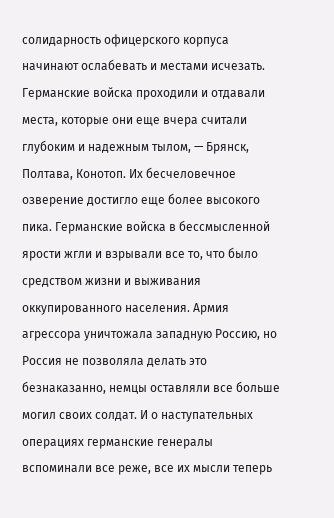солидарность офицерского корпуса начинают ослабевать и местами исчезать. Германские войска проходили и отдавали места, которые они еще вчера считали глубоким и надежным тылом, — Брянск, Полтава, Конотоп. Их бесчеловечное озверение достигло еще более высокого пика. Германские войска в бессмысленной ярости жгли и взрывали все то, что было средством жизни и выживания оккупированного населения. Армия агрессора уничтожала западную Россию, но Россия не позволяла делать это безнаказанно, немцы оставляли все больше могил своих солдат. И о наступательных операциях германские генералы вспоминали все реже, все их мысли теперь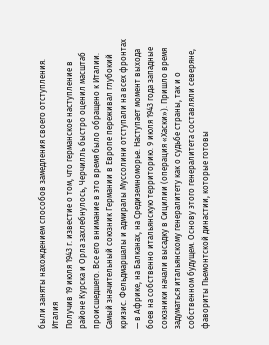были заняты нахождением способов замедления своего отступления.
Италия
Получив 19 июля 1943 г. известие о том, что германское наступление в районе Курска и Орла захлебнулось, Черчилль быстро оценил масштаб происшедшего. Все его внимание в это время было обращено к Италии. Самый значительный союзник Германии в Европе переживал глубокий кризис. Фельдмаршалы и адмиралы Муссолини отступали на всех фронтах — в Африке, на Балканах, на Средиземноморье. Наступает момент выхода боев на собственно итальянскую территорию. 9 июля 1943 года западные союзники начали высадку в Сицилии (операция «Хаски»). Пришло время задуматься итальянскому генералитету как о судьбе страны, так и о собственном будущем. Основу этого генералитета составляли северяне, фавориты Пьемонтской династии, которые готовы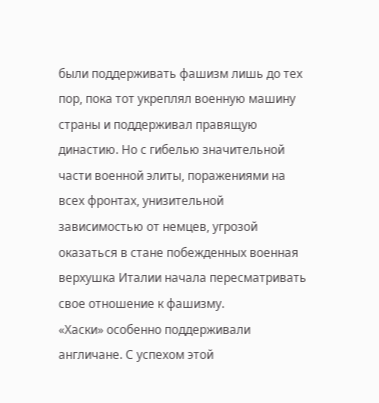были поддерживать фашизм лишь до тех пор, пока тот укреплял военную машину страны и поддерживал правящую династию. Но с гибелью значительной части военной элиты, поражениями на всех фронтах, унизительной зависимостью от немцев, угрозой оказаться в стане побежденных военная верхушка Италии начала пересматривать свое отношение к фашизму.
«Хаски» особенно поддерживали англичане. С успехом этой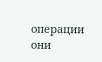операции они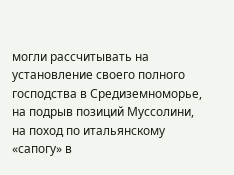могли рассчитывать на установление своего полного господства в Средиземноморье, на подрыв позиций Муссолини, на поход по итальянскому «сапогу» в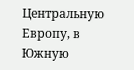Центральную Европу, в Южную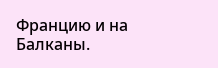Францию и на Балканы.